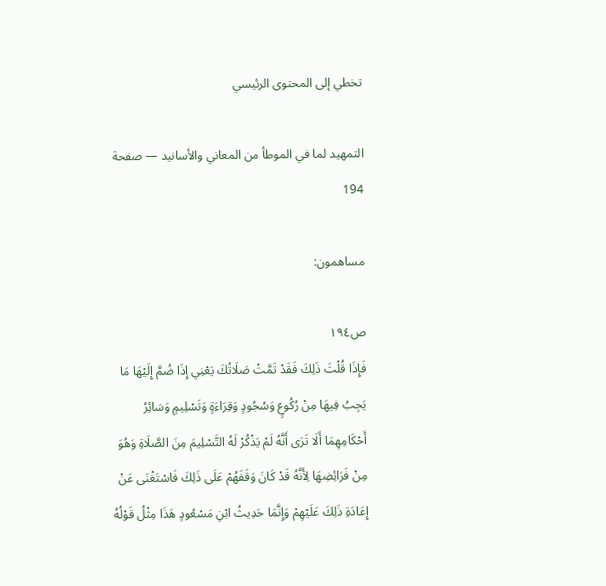تخطي إلى المحتوى الرئيسي

التمهيد لما في الموطأ من المعاني والأسانيد — صفحة 194

مساهمون:

ص١٩٤
فَإِذَا قُلْتَ ذَلِكَ فَقَدْ تَمَّتْ صَلَاتُكَ يَعْنِي إِذَا ضُمَّ إِلَيْهَا مَا يَجِبُ فِيهَا مِنْ رُكُوعٍ وَسُجُودٍ وَقِرَاءَةٍ وَتَسْلِيمٍ وَسَائِرُ أَحْكَامِهِمَا أَلَا تَرَى أَنَّهُ لَمْ يَذْكُرْ لَهُ التَّسْلِيمَ مِنَ الصَّلَاةِ وَهُوَ مِنْ فَرَائِضِهَا لِأَنَّهُ قَدْ كَانَ وَقَفَهُمْ عَلَى ذَلِكَ فَاسْتَغْنَى عَنْ إِعَادَةِ ذَلِكَ عَلَيْهِمْ وَإِنَّمَا حَدِيثُ ابْنِ مَسْعُودٍ هَذَا مِثْلُ قَوْلُهُ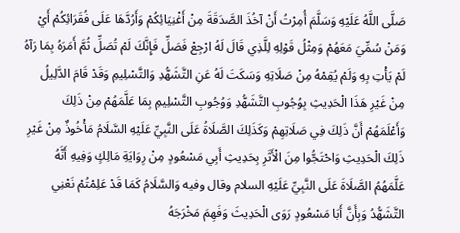صَلَّى اللَّهُ عَلَيْهِ وَسَلَّمَ أُمِرْتُ أَنْ آخُذَ الصَّدَقَةَ مِنْ أَغْنِيَائِكُمْ وَأَرُدَّهَا عَلَى فُقَرَائِكُمْ أَيْ وَمَنْ سُمِّيَ مَعَهُمْ وَمِثْلُ قَوْلِهِ لِلَّذِي قَالَ لَهُ ارْجِعْ فَصَلِّ فَإِنَّكَ لَمْ تُصَلِّ ثُمَّ أَمَرَهُ بِمَا رَآهُ لَمْ يَأْتِ بِهِ وَلَمْ يُقِمْهُ مِنْ صَلَاتِهِ وَسَكَتَ لَهُ عَنِ التَّشَهُّدِ وَالتَّسْلِيمِ وَقَدْ قَامَ الدَّلِيلُ مِنْ غَيْرِ هَذَا الْحَدِيثِ بِوُجُوبِ التَّشَهُّدِ وَوُجُوبِ التَّسْلِيمِ بِمَا عَلَّمَهُمْ مِنْ ذَلِكَ وَأَعْلَمَهُمْ أَنَّ ذَلِكَ فِي صَلَاتِهِمْ وَكَذَلِكَ الصَّلَاةُ عَلَى النَّبِيِّ عَلَيْهِ السَّلَامُ مَأْخُوذٌ مِنْ غَيْرِ ذَلِكَ الْحَدِيثِ وَاحْتَجُّوا مِنَ الْأَثَرِ بِحَدِيثِ أَبِي مَسْعُودٍ مِنْ رِوَايَةِ مَالِكٍ وَفِيهِ أَنَّهُ عَلَّمَهُمُ الصَّلَاةَ عَلَى النَّبِيِّ عَلَيْهِ السلام وقال وفيه وَالسَّلَامُ كَمَا قَدْ عَلِمْتُمْ نَعْنِي التَّشَهُّدُ وَبِأَنَّ أَبَا مَسْعُودٍ رَوَى الْحَدِيثَ وَفَهِمَ مَخْرَجَهُ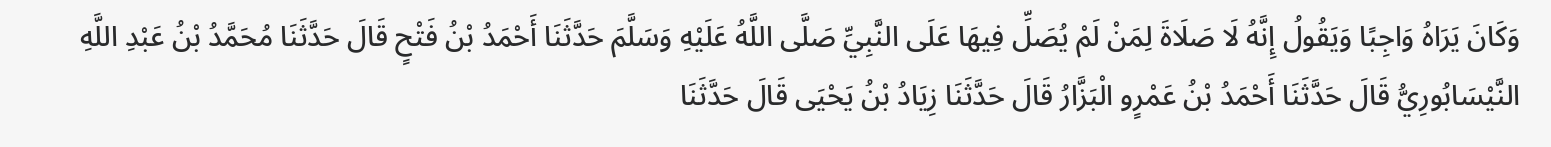وَكَانَ يَرَاهُ وَاجِبًا وَيَقُولُ إِنَّهُ لَا صَلَاةَ لِمَنْ لَمْ يُصَلِّ فِيهَا عَلَى النَّبِيِّ صَلَّى اللَّهُ عَلَيْهِ وَسَلَّمَ حَدَّثَنَا أَحْمَدُ بْنُ فَتْحٍ قَالَ حَدَّثَنَا مُحَمَّدُ بْنُ عَبْدِ اللَّهِ النَّيْسَابُورِيُّ قَالَ حَدَّثَنَا أَحْمَدُ بْنُ عَمْرٍو الْبَزَّارُ قَالَ حَدَّثَنَا زِيَادُ بْنُ يَحْيَى قَالَ حَدَّثَنَا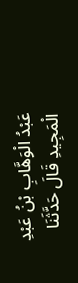عَبْدُ الْوَهَّابِ بْنُ عَبْدِ الْمَجِيدِ قَالَ حَدَّثَنَا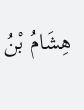هِشَامُ بْنُ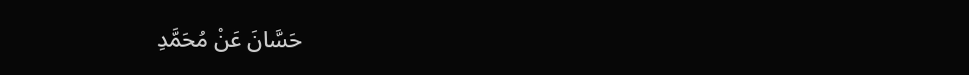حَسَّانَ عَنْ مُحَمَّدِ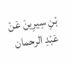بْنِ سِيرِينَ عَنْ عَبْدِ الرحمان